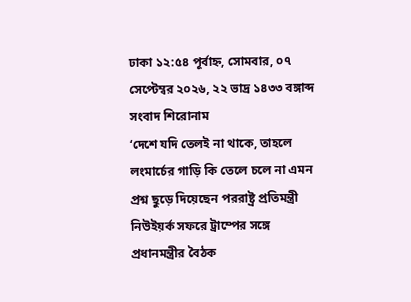ঢাকা ১২:৫৪ পূর্বাহ্ন, সোমবার, ০৭ সেপ্টেম্বর ২০২৬, ২২ ভাদ্র ১৪৩৩ বঙ্গাব্দ
সংবাদ শিরোনাম
‘দেশে যদি তেলই না থাকে, তাহলে লংমার্চের গাড়ি কি তেলে চলে না এমন প্রশ্ন ছুড়ে দিয়েছেন পররাষ্ট্র প্রতিমন্ত্রী নিউইয়র্ক সফরে ট্রাম্পের সঙ্গে প্রধানমন্ত্রীর বৈঠক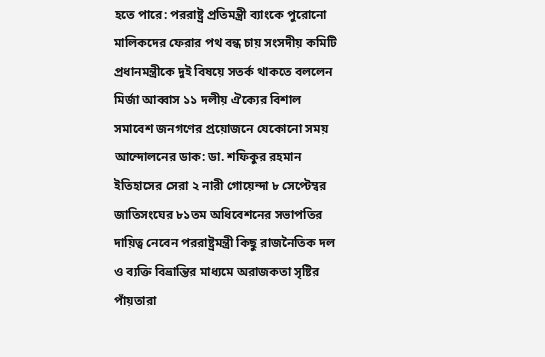হতে পারে: পররাষ্ট্র প্রতিমন্ত্রী ব্যাংকে পুরোনো মালিকদের ফেরার পথ বন্ধ চায় সংসদীয় কমিটি প্রধানমন্ত্রীকে দুই বিষয়ে সতর্ক থাকতে বললেন মির্জা আব্বাস ১১ দলীয় ঐক্যের বিশাল সমাবেশ জনগণের প্রয়োজনে যেকোনো সময় আন্দোলনের ডাক: ডা. শফিকুর রহমান ইতিহাসের সেরা ২ নারী গোয়েন্দা ৮ সেপ্টেম্বর জাতিসংঘের ৮১তম অধিবেশনের সভাপতির দায়িত্ব নেবেন পররাষ্ট্রমন্ত্রী কিছু রাজনৈতিক দল ও ব্যক্তি বিভ্রান্তির মাধ্যমে অরাজকতা সৃষ্টির পাঁয়তারা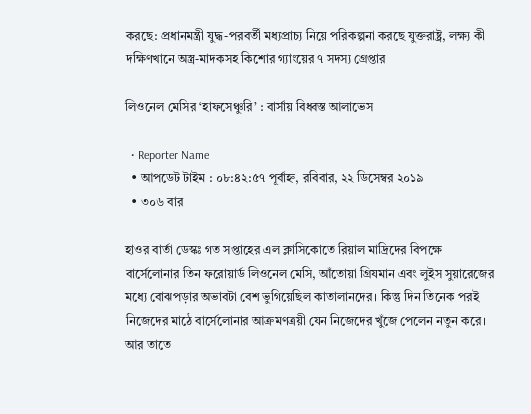করছে: প্রধানমন্ত্রী যুদ্ধ-পরবর্তী মধ্যপ্রাচ্য নিয়ে পরিকল্পনা করছে যুক্তরাষ্ট্র, লক্ষ্য কী দক্ষিণখানে অস্ত্র-মাদকসহ কিশোর গ্যাংয়ের ৭ সদস্য গ্রেপ্তার

লিওনেল মেসির ‘হাফসেঞ্চুরি’ : বার্সায় বিধ্বস্ত আলাভেস

  • Reporter Name
  • আপডেট টাইম : ০৮:৪২:৫৭ পূর্বাহ্ন, রবিবার, ২২ ডিসেম্বর ২০১৯
  • ৩০৬ বার

হাওর বার্তা ডেস্কঃ গত সপ্তাহের এল ক্লাসিকোতে রিয়াল মাদ্রিদের বিপক্ষে বার্সেলোনার তিন ফরোয়ার্ড লিওনেল মেসি, আঁতোয়া গ্রিযমান এবং লুইস সুয়ারেজের মধ্যে বোঝপড়ার অভাবটা বেশ ভুগিয়েছিল কাতালানদের। কিন্তু দিন তিনেক পরই নিজেদের মাঠে বার্সেলোনার আক্রমণত্রয়ী যেন নিজেদের খুঁজে পেলেন নতুন করে। আর তাতে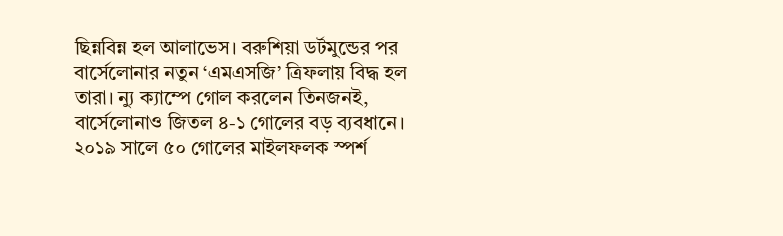ছিন্নবিন্ন হল আলাভেস। বরুশিয়া ডর্টমুন্ডের পর বার্সেলোনার নতুন ‘এমএসজি’ ত্রিফলায় বিদ্ধ হল তারা। ন্যু ক্যাম্পে গোল করলেন তিনজনই, বার্সেলোনাও জিতল ৪-১ গোলের বড় ব্যবধানে। ২০১৯ সালে ৫০ গোলের মাইলফলক স্পর্শ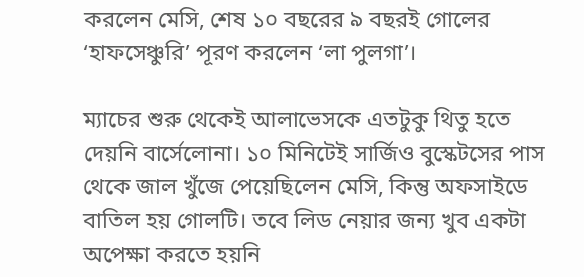করলেন মেসি, শেষ ১০ বছরের ৯ বছরই গোলের ‘হাফসেঞ্চুরি’ পূরণ করলেন ‘লা পুলগা’।

ম্যাচের শুরু থেকেই আলাভেসকে এতটুকু থিতু হতে দেয়নি বার্সেলোনা। ১০ মিনিটেই সার্জিও বুস্কেটসের পাস থেকে জাল খুঁজে পেয়েছিলেন মেসি, কিন্তু অফসাইডে বাতিল হয় গোলটি। তবে লিড নেয়ার জন্য খুব একটা অপেক্ষা করতে হয়নি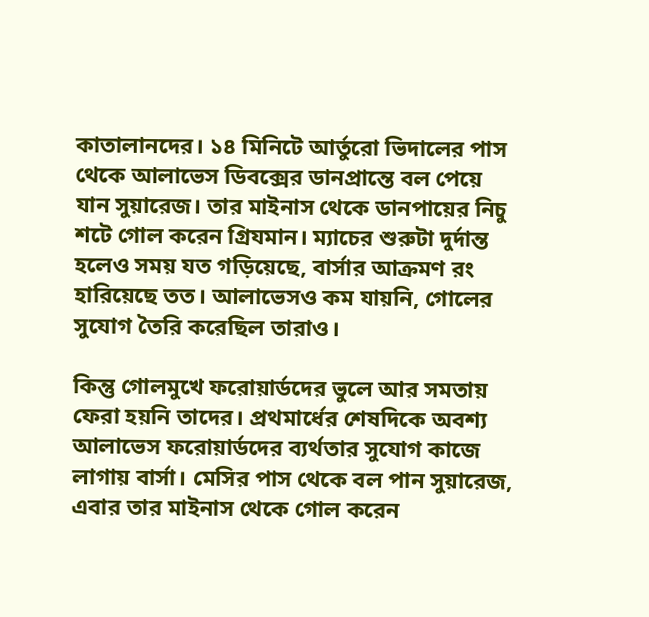কাতালানদের। ১৪ মিনিটে আর্তুরো ভিদালের পাস থেকে আলাভেস ডিবক্সের ডানপ্রান্তে বল পেয়ে যান সুয়ারেজ। তার মাইনাস থেকে ডানপায়ের নিচু শটে গোল করেন গ্রিযমান। ম্যাচের শুরুটা দুর্দান্ত হলেও সময় যত গড়িয়েছে, বার্সার আক্রমণ রং হারিয়েছে তত। আলাভেসও কম যায়নি, গোলের সুযোগ তৈরি করেছিল তারাও।

কিন্তু গোলমুখে ফরোয়ার্ডদের ভুলে আর সমতায় ফেরা হয়নি তাদের। প্রথমার্ধের শেষদিকে অবশ্য আলাভেস ফরোয়ার্ডদের ব্যর্থতার সুযোগ কাজে লাগায় বার্সা। মেসির পাস থেকে বল পান সুয়ারেজ, এবার তার মাইনাস থেকে গোল করেন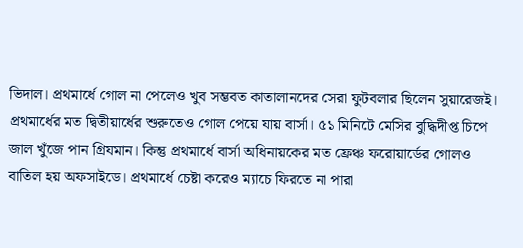ভিদাল। প্রথমার্ধে গোল না পেলেও খুব সম্ভবত কাতালানদের সেরা ফুটবলার ছিলেন সুয়ারেজই। প্রথমার্ধের মত দ্বিতীয়ার্ধের শুরুতেও গোল পেয়ে যায় বার্সা। ৫১ মিনিটে মেসির বুদ্ধিদীপ্ত চিপে জাল খুঁজে পান গ্রিযমান। কিন্তু প্রথমার্ধে বার্সা অধিনায়কের মত ফ্রেঞ্চ ফরোয়ার্ডের গোলও বাতিল হয় অফসাইডে। প্রথমার্ধে চেষ্টা করেও ম্যাচে ফিরতে না পারা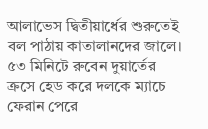আলাভেস দ্বিতীয়ার্ধের শুরুতেই বল পাঠায় কাতালানদের জালে। ৫৩ মিনিটে রুবেন দুয়ার্তের ক্রসে হেড করে দলকে ম্যাচে ফেরান পেরে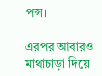পন্স।

এরপর আবারও মাথাচাড়া দিয়ে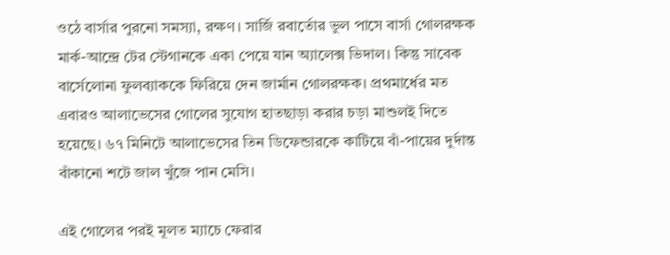ওঠে বার্সার পুরনো সমস্যা, রক্ষণ। সার্জি রবার্তোর ভুল পাসে বার্সা গোলরক্ষক মার্ক-আন্দ্রে টের স্টেগানকে একা পেয়ে যান অ্যালেক্স ভিদাল। কিন্তু সাবেক বার্সেলোনা ফুলব্যাককে ফিরিয়ে দেন জার্মান গোলরক্ষক। প্রথমার্ধের মত এবারও আলাভেসের গোলের সুযোগ হাতছাড়া করার চড়া মাশুলই দিতে হয়েছে। ৬৭ মিনিটে আলাভেসের তিন ডিফেন্ডারকে কাটিয়ে বাঁ-পায়ের দুর্দান্ত বাঁকানো শটে জাল খুঁজে পান মেসি।

এই গোলের পরই মূলত ম্যাচে ফেরার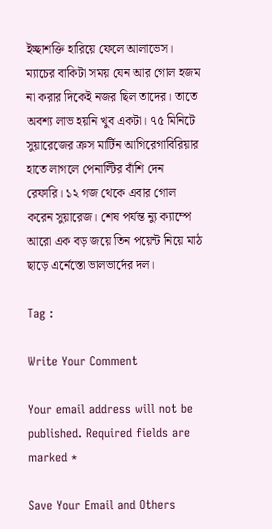ইচ্ছাশক্তি হারিয়ে ফেলে আলাভেস। ম্যাচের বাকিটা সময় যেন আর গোল হজম না করার দিকেই নজর ছিল তাদের। তাতে অবশ্য লাভ হয়নি খুব একটা। ৭৫ মিনিটে সুয়ারেজের ক্রস মার্টিন আগিরেগাবিরিয়ার হাতে লাগলে পেনাল্টির বাঁশি দেন রেফারি। ১২ গজ থেকে এবার গোল করেন সুয়ারেজ। শেষ পর্যন্ত ন্যু ক্যাম্পে আরো এক বড় জয়ে তিন পয়েন্ট নিয়ে মাঠ ছাড়ে এর্নেস্তো ভালভার্দের দল।

Tag :

Write Your Comment

Your email address will not be published. Required fields are marked *

Save Your Email and Others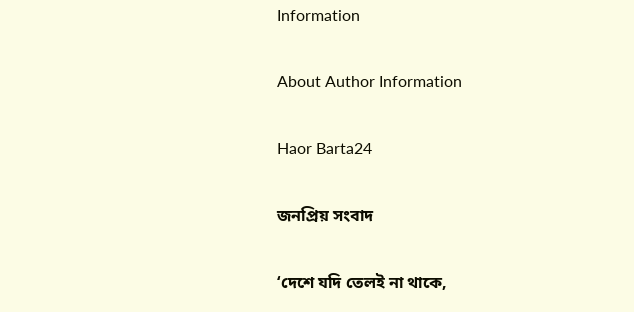Information

About Author Information

Haor Barta24

জনপ্রিয় সংবাদ

‘দেশে যদি তেলই না থাকে,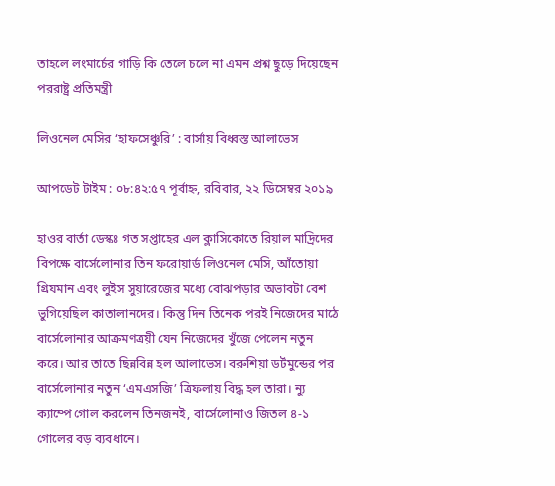তাহলে লংমার্চের গাড়ি কি তেলে চলে না এমন প্রশ্ন ছুড়ে দিয়েছেন পররাষ্ট্র প্রতিমন্ত্রী

লিওনেল মেসির ‘হাফসেঞ্চুরি’ : বার্সায় বিধ্বস্ত আলাভেস

আপডেট টাইম : ০৮:৪২:৫৭ পূর্বাহ্ন, রবিবার, ২২ ডিসেম্বর ২০১৯

হাওর বার্তা ডেস্কঃ গত সপ্তাহের এল ক্লাসিকোতে রিয়াল মাদ্রিদের বিপক্ষে বার্সেলোনার তিন ফরোয়ার্ড লিওনেল মেসি, আঁতোয়া গ্রিযমান এবং লুইস সুয়ারেজের মধ্যে বোঝপড়ার অভাবটা বেশ ভুগিয়েছিল কাতালানদের। কিন্তু দিন তিনেক পরই নিজেদের মাঠে বার্সেলোনার আক্রমণত্রয়ী যেন নিজেদের খুঁজে পেলেন নতুন করে। আর তাতে ছিন্নবিন্ন হল আলাভেস। বরুশিয়া ডর্টমুন্ডের পর বার্সেলোনার নতুন ‘এমএসজি’ ত্রিফলায় বিদ্ধ হল তারা। ন্যু ক্যাম্পে গোল করলেন তিনজনই, বার্সেলোনাও জিতল ৪-১ গোলের বড় ব্যবধানে।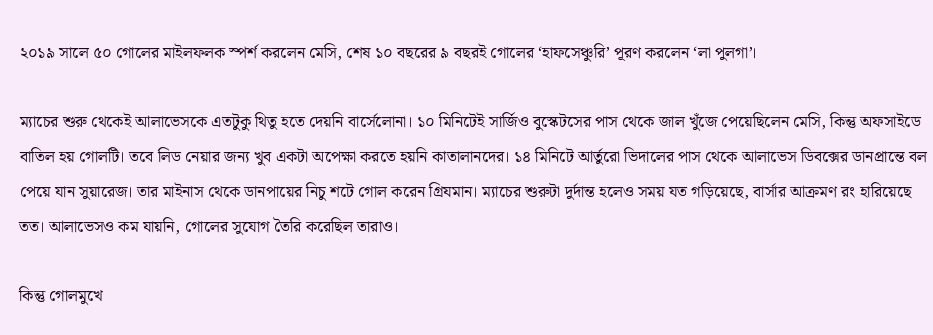২০১৯ সালে ৫০ গোলের মাইলফলক স্পর্শ করলেন মেসি, শেষ ১০ বছরের ৯ বছরই গোলের ‘হাফসেঞ্চুরি’ পূরণ করলেন ‘লা পুলগা’।

ম্যাচের শুরু থেকেই আলাভেসকে এতটুকু থিতু হতে দেয়নি বার্সেলোনা। ১০ মিনিটেই সার্জিও বুস্কেটসের পাস থেকে জাল খুঁজে পেয়েছিলেন মেসি, কিন্তু অফসাইডে বাতিল হয় গোলটি। তবে লিড নেয়ার জন্য খুব একটা অপেক্ষা করতে হয়নি কাতালানদের। ১৪ মিনিটে আর্তুরো ভিদালের পাস থেকে আলাভেস ডিবক্সের ডানপ্রান্তে বল পেয়ে যান সুয়ারেজ। তার মাইনাস থেকে ডানপায়ের নিচু শটে গোল করেন গ্রিযমান। ম্যাচের শুরুটা দুর্দান্ত হলেও সময় যত গড়িয়েছে, বার্সার আক্রমণ রং হারিয়েছে তত। আলাভেসও কম যায়নি, গোলের সুযোগ তৈরি করেছিল তারাও।

কিন্তু গোলমুখে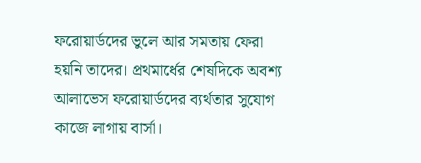ফরোয়ার্ডদের ভুলে আর সমতায় ফেরা হয়নি তাদের। প্রথমার্ধের শেষদিকে অবশ্য আলাভেস ফরোয়ার্ডদের ব্যর্থতার সুযোগ কাজে লাগায় বার্সা।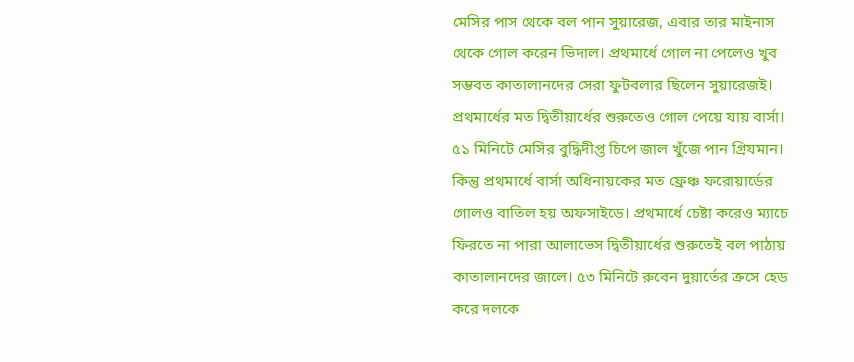মেসির পাস থেকে বল পান সুয়ারেজ, এবার তার মাইনাস থেকে গোল করেন ভিদাল। প্রথমার্ধে গোল না পেলেও খুব সম্ভবত কাতালানদের সেরা ফুটবলার ছিলেন সুয়ারেজই। প্রথমার্ধের মত দ্বিতীয়ার্ধের শুরুতেও গোল পেয়ে যায় বার্সা। ৫১ মিনিটে মেসির বুদ্ধিদীপ্ত চিপে জাল খুঁজে পান গ্রিযমান। কিন্তু প্রথমার্ধে বার্সা অধিনায়কের মত ফ্রেঞ্চ ফরোয়ার্ডের গোলও বাতিল হয় অফসাইডে। প্রথমার্ধে চেষ্টা করেও ম্যাচে ফিরতে না পারা আলাভেস দ্বিতীয়ার্ধের শুরুতেই বল পাঠায় কাতালানদের জালে। ৫৩ মিনিটে রুবেন দুয়ার্তের ক্রসে হেড করে দলকে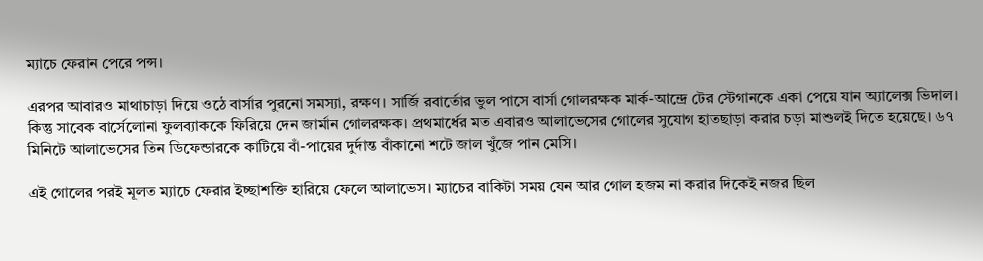ম্যাচে ফেরান পেরে পন্স।

এরপর আবারও মাথাচাড়া দিয়ে ওঠে বার্সার পুরনো সমস্যা, রক্ষণ। সার্জি রবার্তোর ভুল পাসে বার্সা গোলরক্ষক মার্ক-আন্দ্রে টের স্টেগানকে একা পেয়ে যান অ্যালেক্স ভিদাল। কিন্তু সাবেক বার্সেলোনা ফুলব্যাককে ফিরিয়ে দেন জার্মান গোলরক্ষক। প্রথমার্ধের মত এবারও আলাভেসের গোলের সুযোগ হাতছাড়া করার চড়া মাশুলই দিতে হয়েছে। ৬৭ মিনিটে আলাভেসের তিন ডিফেন্ডারকে কাটিয়ে বাঁ-পায়ের দুর্দান্ত বাঁকানো শটে জাল খুঁজে পান মেসি।

এই গোলের পরই মূলত ম্যাচে ফেরার ইচ্ছাশক্তি হারিয়ে ফেলে আলাভেস। ম্যাচের বাকিটা সময় যেন আর গোল হজম না করার দিকেই নজর ছিল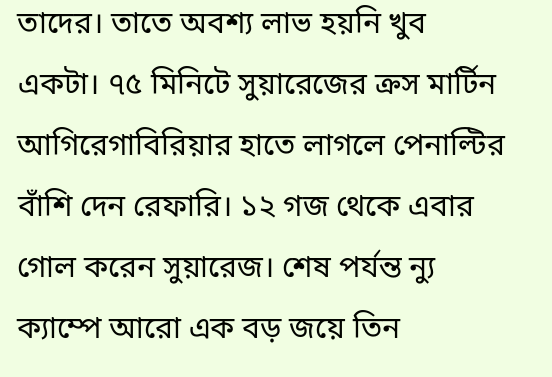তাদের। তাতে অবশ্য লাভ হয়নি খুব একটা। ৭৫ মিনিটে সুয়ারেজের ক্রস মার্টিন আগিরেগাবিরিয়ার হাতে লাগলে পেনাল্টির বাঁশি দেন রেফারি। ১২ গজ থেকে এবার গোল করেন সুয়ারেজ। শেষ পর্যন্ত ন্যু ক্যাম্পে আরো এক বড় জয়ে তিন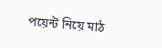পয়েন্ট নিয়ে মাঠ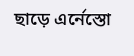ছাড়ে এর্নেস্তো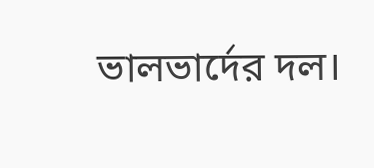ভালভার্দের দল।